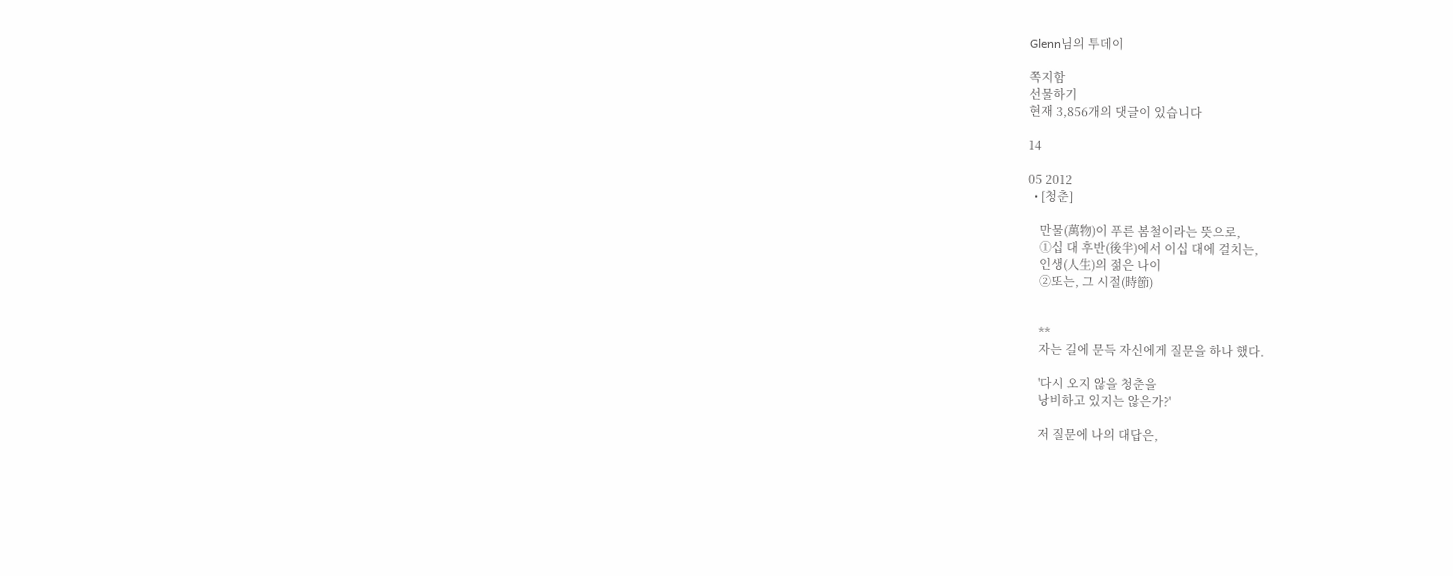Glenn님의 투데이

쪽지함
선물하기
현재 3,856개의 댓글이 있습니다

14

05 2012
  • [청춘]

    만물(萬物)이 푸른 봄철이라는 뜻으로,
    ①십 대 후반(後半)에서 이십 대에 걸치는,
    인생(人生)의 젊은 나이
    ②또는, 그 시절(時節)


    **
    자는 길에 문득 자신에게 질문을 하나 했다.

    '다시 오지 않을 청춘을
    낭비하고 있지는 않은가?'

    저 질문에 나의 대답은,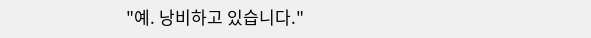"예. 낭비하고 있습니다."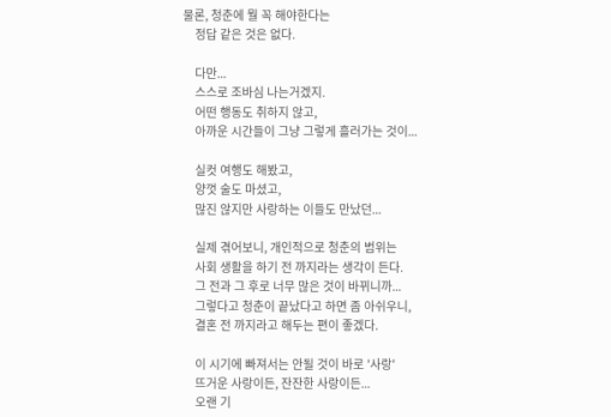물론, 청춘에 뭘 꼭 해야한다는
    정답 같은 것은 없다.

    다만...
    스스로 조바심 나는거겠지.
    어떤 행동도 취하지 않고,
    아까운 시간들이 그냥 그렇게 흘러가는 것이...

    실컷 여행도 해봤고,
    양껏 술도 마셨고,
    많진 않지만 사랑하는 이들도 만났던...

    실제 겪어보니, 개인적으로 청춘의 범위는
    사회 생활을 하기 전 까지라는 생각이 든다.
    그 전과 그 후로 너무 많은 것이 바뀌니까...
    그렇다고 청춘이 끝났다고 하면 좀 아쉬우니,
    결혼 전 까지라고 해두는 편이 좋겠다.

    이 시기에 빠져서는 안될 것이 바로 '사랑'
    뜨거운 사랑이든, 잔잔한 사랑이든...
    오랜 기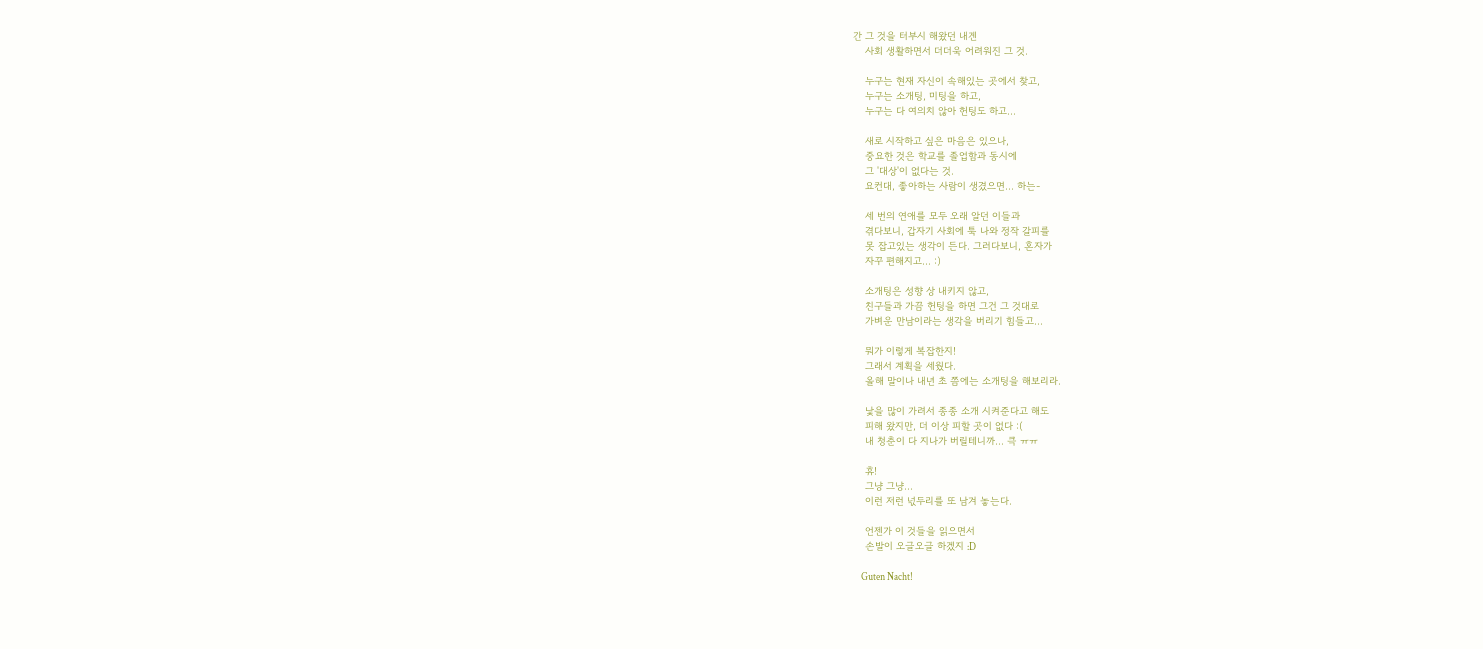간 그 것을 터부시 해왔던 내겐
    사회 생활하면서 더더욱 어려워진 그 것.

    누구는 현재 자신이 속해있는 곳에서 찾고,
    누구는 소개팅, 미팅을 하고,
    누구는 다 여의치 않아 헌팅도 하고...

    새로 시작하고 싶은 마음은 있으나,
    중요한 것은 학교를 졸업함과 동시에
    그 '대상'이 없다는 것.
    요컨대, 좋아하는 사람이 생겼으면... 하는-

    세 번의 연애를 모두 오래 알던 이들과
    겪다보니, 갑자기 사회에 툭 나와 정작 갈피를
    못 잡고있는 생각이 든다. 그러다보니, 혼자가
    자꾸 편해지고... :)

    소개팅은 성향 상 내키지 않고,
    친구들과 가끔 헌팅을 하면 그건 그 것대로
    가벼운 만남이라는 생각을 버리기 힘들고...

    뭐가 이렇게 복잡한지!
    그래서 계획을 세웠다.
    올해 말이나 내년 초 쯤에는 소개팅을 해보리라.

    낯을 많이 가려서 종종 소개 시켜준다고 해도
    피해 왔지만, 더 이상 피할 곳이 없다 :(
    내 청춘이 다 지나가 버릴테니까... 큭 ㅠㅠ

    휴!
    그냥 그냥...
    이런 저런 넋두리를 또 남겨 놓는다.

    언젠가 이 것들을 읽으면서
    손발이 오글오글 하겠지 :D

    Guten Nacht!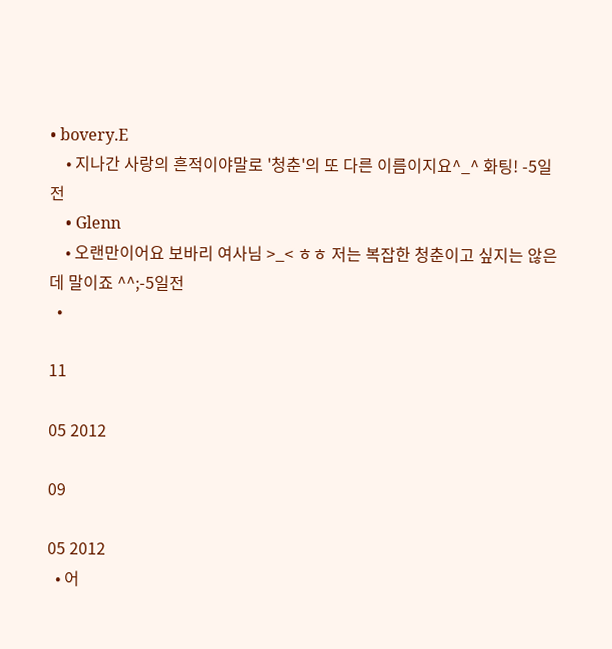• bovery.E
    • 지나간 사랑의 흔적이야말로 '청춘'의 또 다른 이름이지요^_^ 화팅! -5일전
    • Glenn
    • 오랜만이어요 보바리 여사님 >_< ㅎㅎ 저는 복잡한 청춘이고 싶지는 않은데 말이죠 ^^;-5일전
  •

11

05 2012

09

05 2012
  • 어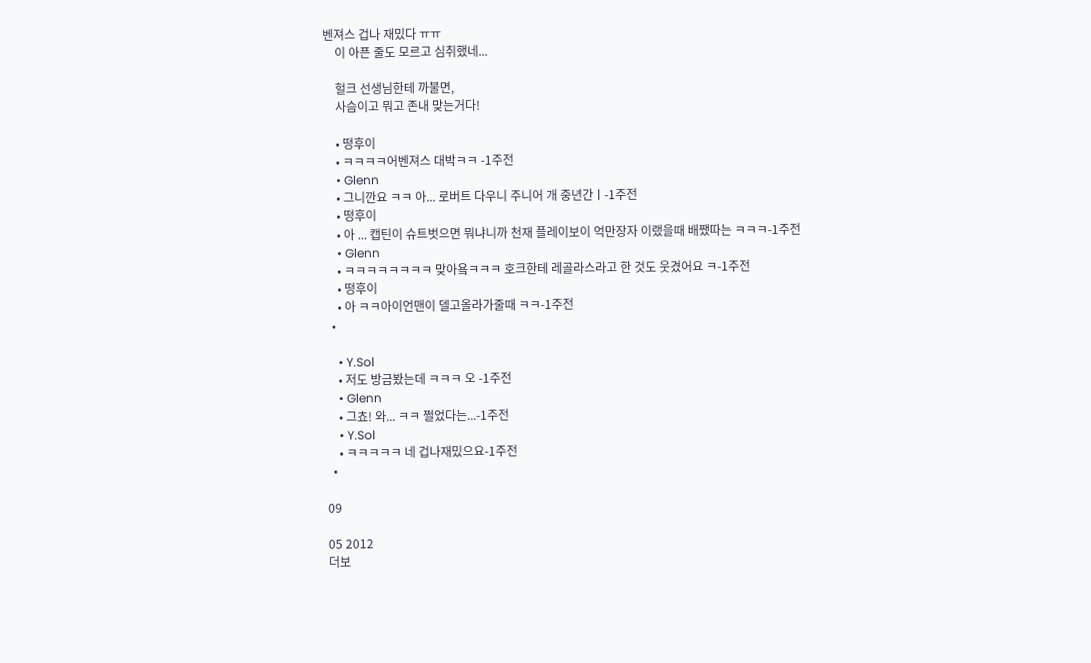벤져스 겁나 재밌다 ㅠㅠ
    이 아픈 줄도 모르고 심취했네...

    헐크 선생님한테 까불면,
    사슴이고 뭐고 존내 맞는거다!

    • 떵후이
    • ㅋㅋㅋㅋ어벤져스 대박ㅋㅋ -1주전
    • Glenn
    • 그니깐요 ㅋㅋ 아... 로버트 다우니 주니어 개 중년간ㅣ-1주전
    • 떵후이
    • 아 ... 캡틴이 슈트벗으면 뭐냐니까 천재 플레이보이 억만장자 이랬을때 배쨌따는 ㅋㅋㅋ-1주전
    • Glenn
    • ㅋㅋㅋㅋㅋㅋㅋㅋ 맞아욬ㅋㅋㅋ 호크한테 레골라스라고 한 것도 웃겼어요 ㅋ-1주전
    • 떵후이
    • 아 ㅋㅋ아이언맨이 델고올라가줄때 ㅋㅋ-1주전
  •

    • Y.Sol
    • 저도 방금봤는데 ㅋㅋㅋ 오 -1주전
    • Glenn
    • 그쵸! 와... ㅋㅋ 쩔었다는...-1주전
    • Y.Sol
    • ㅋㅋㅋㅋㅋ 네 겁나재밌으요-1주전
  •

09

05 2012
더보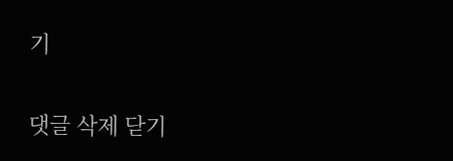기

댓글 삭제 닫기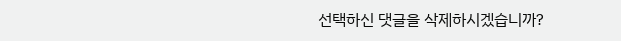선택하신 댓글을 삭제하시겠습니까?